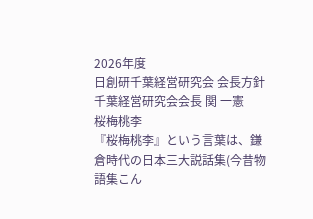2026年度
日創研千葉経営研究会 会長方針
千葉経営研究会会長 関 一憲
桜梅桃李
『桜梅桃李』という言葉は、鎌倉時代の日本三大説話集(今昔物語集こん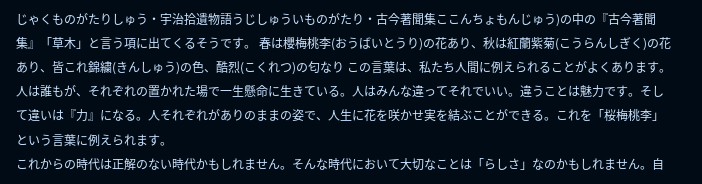じゃくものがたりしゅう・宇治拾遺物語うじしゅういものがたり・古今著聞集ここんちょもんじゅう)の中の『古今著聞集』「草木」と言う項に出てくるそうです。 春は櫻梅桃李(おうばいとうり)の花あり、秋は紅蘭紫菊(こうらんしぎく)の花あり、皆これ錦繍(きんしゅう)の色、酷烈(こくれつ)の匂なり この言葉は、私たち人間に例えられることがよくあります。人は誰もが、それぞれの置かれた場で一生懸命に生きている。人はみんな違ってそれでいい。違うことは魅力です。そして違いは『力』になる。人それぞれがありのままの姿で、人生に花を咲かせ実を結ぶことができる。これを「桜梅桃李」という言葉に例えられます。
これからの時代は正解のない時代かもしれません。そんな時代において大切なことは「らしさ」なのかもしれません。自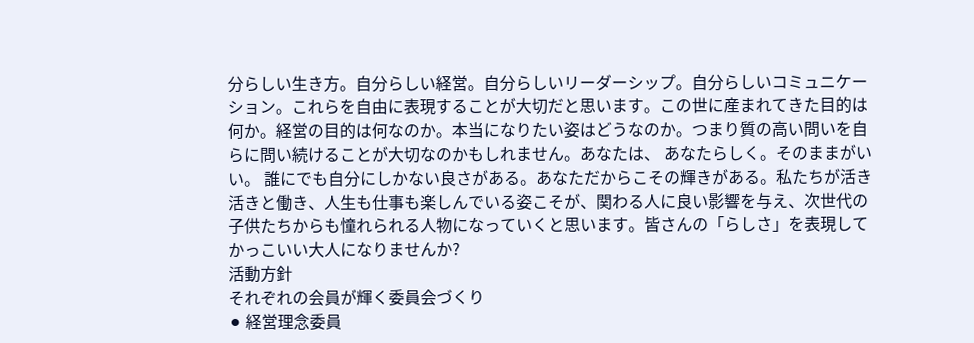分らしい生き方。自分らしい経営。自分らしいリーダーシップ。自分らしいコミュニケーション。これらを自由に表現することが大切だと思います。この世に産まれてきた目的は何か。経営の目的は何なのか。本当になりたい姿はどうなのか。つまり質の高い問いを自らに問い続けることが大切なのかもしれません。あなたは、 あなたらしく。そのままがいい。 誰にでも自分にしかない良さがある。あなただからこその輝きがある。私たちが活き活きと働き、人生も仕事も楽しんでいる姿こそが、関わる人に良い影響を与え、次世代の子供たちからも憧れられる人物になっていくと思います。皆さんの「らしさ」を表現してかっこいい大人になりませんか?
活動方針
それぞれの会員が輝く委員会づくり
⚫ 経営理念委員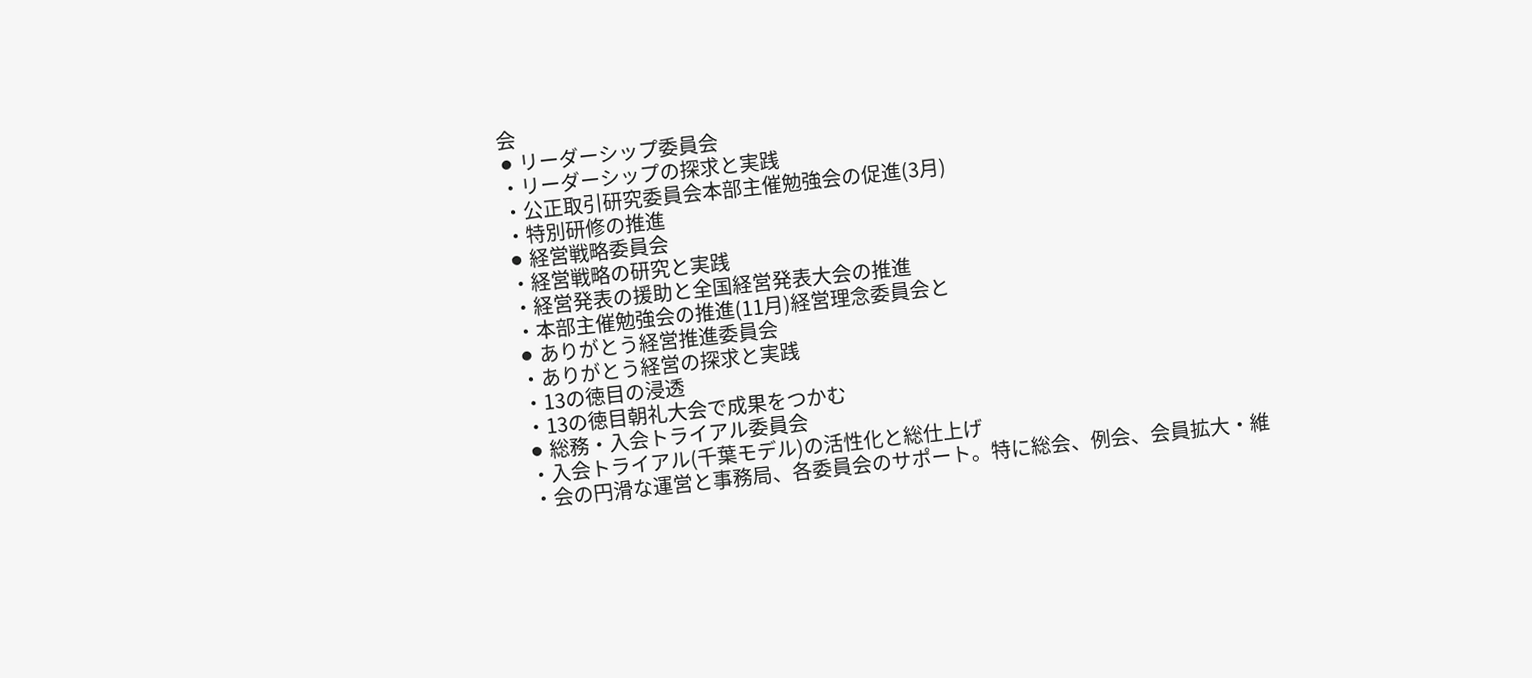会
⚫ リーダーシップ委員会
・リーダーシップの探求と実践
・公正取引研究委員会本部主催勉強会の促進(3月)
・特別研修の推進
⚫ 経営戦略委員会
・経営戦略の研究と実践
・経営発表の援助と全国経営発表大会の推進
・本部主催勉強会の推進(11月)経営理念委員会と
⚫ ありがとう経営推進委員会
・ありがとう経営の探求と実践
・13の徳目の浸透
・13の徳目朝礼大会で成果をつかむ
⚫ 総務・入会トライアル委員会
・入会トライアル(千葉モデル)の活性化と総仕上げ
・会の円滑な運営と事務局、各委員会のサポート。特に総会、例会、会員拡大・維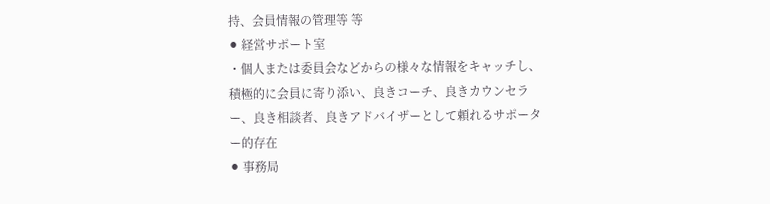持、会員情報の管理等 等
⚫ 経営サポート室
・個人または委員会などからの様々な情報をキャッチし、積極的に会員に寄り添い、良きコーチ、良きカウンセラー、良き相談者、良きアドバイザーとして頼れるサポーター的存在
⚫ 事務局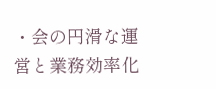・会の円滑な運営と業務効率化